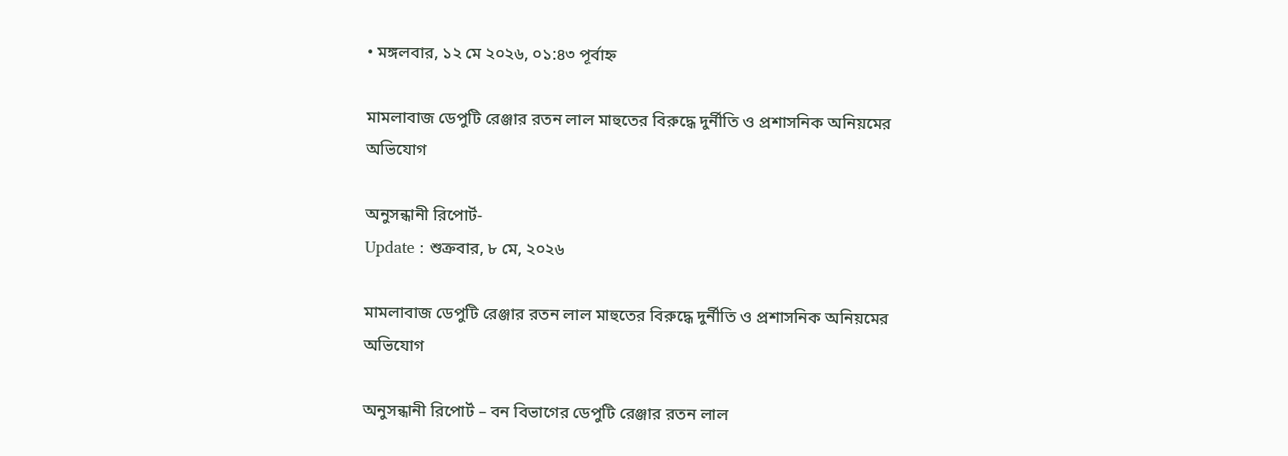• মঙ্গলবার, ১২ মে ২০২৬, ০১:৪৩ পূর্বাহ্ন

মামলাবাজ ডেপুটি রেঞ্জার রতন লাল মাহুতের বিরুদ্ধে দুর্নীতি ও প্রশাসনিক অনিয়মের অভিযোগ

অনুসন্ধানী রিপোর্ট-
Update : শুক্রবার, ৮ মে, ২০২৬

মামলাবাজ ডেপুটি রেঞ্জার রতন লাল মাহুতের বিরুদ্ধে দুর্নীতি ও প্রশাসনিক অনিয়মের অভিযোগ

অনুসন্ধানী রিপোর্ট – বন বিভাগের ডেপুটি রেঞ্জার রতন লাল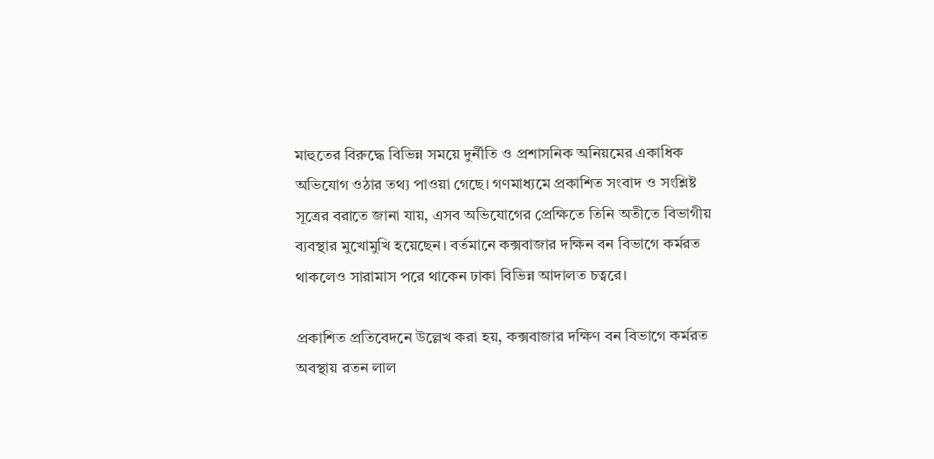মাহুতের বিরুদ্ধে বিভিন্ন সময়ে দুর্নীতি ও প্রশাসনিক অনিয়মের একাধিক অভিযোগ ওঠার তথ্য পাওয়া গেছে। গণমাধ্যমে প্রকাশিত সংবাদ ও সংশ্লিষ্ট সূত্রের বরাতে জানা যায়, এসব অভিযোগের প্রেক্ষিতে তিনি অতীতে বিভাগীয় ব্যবস্থার মুখোমুখি হয়েছেন। বর্তমানে কক্সবাজার দক্ষিন বন বিভাগে কর্মরত থাকলেও সারামাস পরে থাকেন ঢাকা বিভিন্ন আদালত চত্বরে।

প্রকাশিত প্রতিবেদনে উল্লেখ করা হয়, কক্সবাজার দক্ষিণ বন বিভাগে কর্মরত অবস্থায় রতন লাল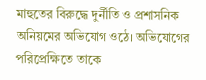মাহুতের বিরুদ্ধে দুর্নীতি ও প্রশাসনিক অনিয়মের অভিযোগ ওঠে। অভিযোগের পরিপ্রেক্ষিতে তাকে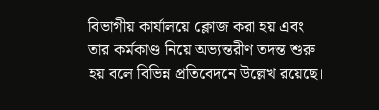বিভাগীয় কার্যালয়ে ক্লোজ করা হয় এবং তার কর্মকাণ্ড নিয়ে অভ্যন্তরীণ তদন্ত শুরু হয় বলে বিভিন্ন প্রতিবেদনে উল্লেখ রয়েছে।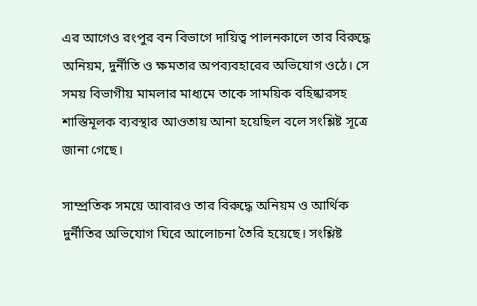এর আগেও রংপুর বন বিভাগে দায়িত্ব পালনকালে তার বিরুদ্ধে অনিয়ম, দুর্নীতি ও ক্ষমতার অপব্যবহারের অভিযোগ ওঠে। সে সময় বিভাগীয় মামলার মাধ্যমে তাকে সাময়িক বহিষ্কারসহ শাস্তিমূলক ব্যবস্থার আওতায় আনা হয়েছিল বলে সংশ্লিষ্ট সূত্রে জানা গেছে।

সাম্প্রতিক সময়ে আবারও তার বিরুদ্ধে অনিয়ম ও আর্থিক দুর্নীতির অভিযোগ ঘিরে আলোচনা তৈরি হয়েছে। সংশ্লিষ্ট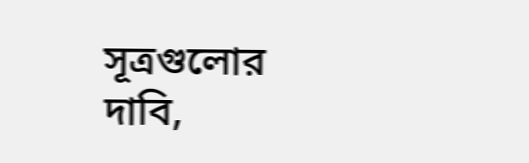সূত্রগুলোর দাবি,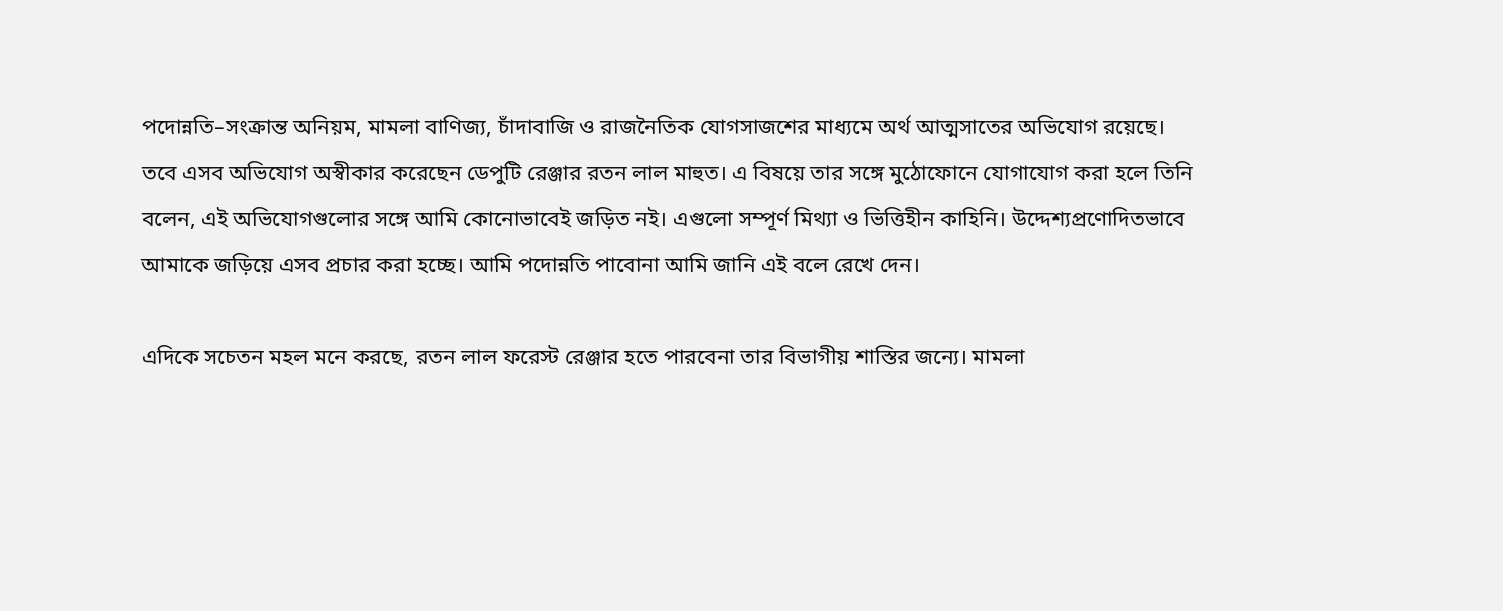পদোন্নতি–সংক্রান্ত অনিয়ম, মামলা বাণিজ্য, চাঁদাবাজি ও রাজনৈতিক যোগসাজশের মাধ্যমে অর্থ আত্মসাতের অভিযোগ রয়েছে।
তবে এসব অভিযোগ অস্বীকার করেছেন ডেপুটি রেঞ্জার রতন লাল মাহুত। এ বিষয়ে তার সঙ্গে মুঠোফোনে যোগাযোগ করা হলে তিনি বলেন, এই অভিযোগগুলোর সঙ্গে আমি কোনোভাবেই জড়িত নই। এগুলো সম্পূর্ণ মিথ্যা ও ভিত্তিহীন কাহিনি। উদ্দেশ্যপ্রণোদিতভাবে আমাকে জড়িয়ে এসব প্রচার করা হচ্ছে। আমি পদোন্নতি পাবোনা আমি জানি এই বলে রেখে দেন।

এদিকে সচেতন মহল মনে করছে, রতন লাল ফরেস্ট রেঞ্জার হতে পারবেনা তার বিভাগীয় শাস্তির জন‍্যে। মামলা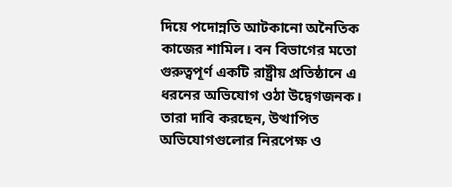দিয়ে পদোন্নতি আটকানো অনৈতিক কাজের শামিল। বন বিভাগের মতো গুরুত্বপূর্ণ একটি রাষ্ট্রীয় প্রতিষ্ঠানে এ ধরনের অভিযোগ ওঠা উদ্বেগজনক। তারা দাবি করছেন, উত্থাপিত অভিযোগগুলোর নিরপেক্ষ ও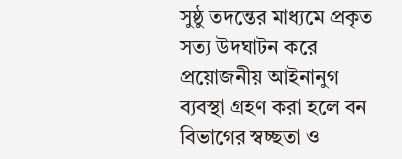সুষ্ঠু তদন্তের মাধ্যমে প্রকৃত সত্য উদঘাটন করে প্রয়োজনীয় আইনানুগ ব্যবস্থা গ্রহণ করা হলে বন বিভাগের স্বচ্ছতা ও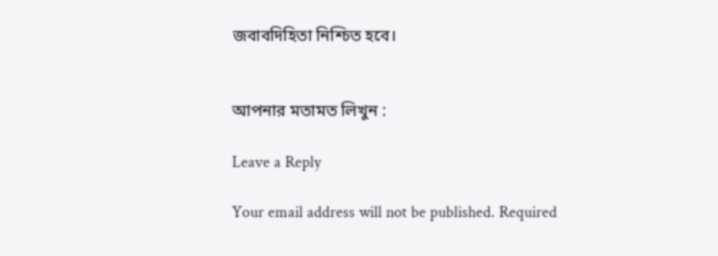জবাবদিহিতা নিশ্চিত হবে।


আপনার মতামত লিখুন :

Leave a Reply

Your email address will not be published. Required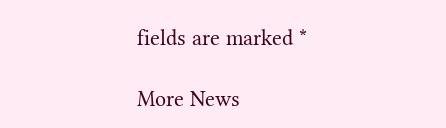fields are marked *

More News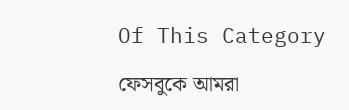Of This Category

ফেসবুকে আমরা